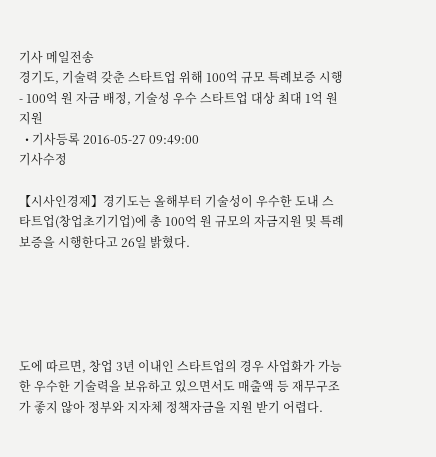기사 메일전송
경기도, 기술력 갖춘 스타트업 위해 100억 규모 특례보증 시행 - 100억 원 자금 배정, 기술성 우수 스타트업 대상 최대 1억 원 지원
  • 기사등록 2016-05-27 09:49:00
기사수정

【시사인경제】경기도는 올해부터 기술성이 우수한 도내 스타트업(창업초기기업)에 총 100억 원 규모의 자금지원 및 특례보증을 시행한다고 26일 밝혔다.





도에 따르면, 창업 3년 이내인 스타트업의 경우 사업화가 가능한 우수한 기술력을 보유하고 있으면서도 매출액 등 재무구조가 좋지 않아 정부와 지자체 정책자금을 지원 받기 어렵다.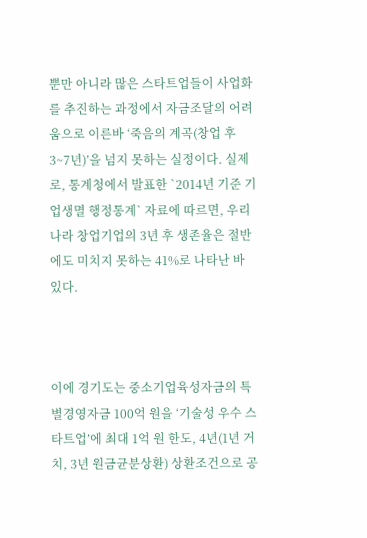뿐만 아니라 많은 스타트업들이 사업화를 추진하는 과정에서 자금조달의 어려움으로 이른바 ‘죽음의 계곡(창업 후 3~7년)’을 넘지 못하는 실정이다. 실제로, 통계청에서 발표한 `2014년 기준 기업생멸 행정통계` 자료에 따르면, 우리나라 창업기업의 3년 후 생존율은 절반에도 미치지 못하는 41%로 나타난 바 있다.



이에 경기도는 중소기업육성자금의 특별경영자금 100억 원을 ‘기술성 우수 스타트업’에 최대 1억 원 한도, 4년(1년 거치, 3년 원금균분상환) 상환조건으로 공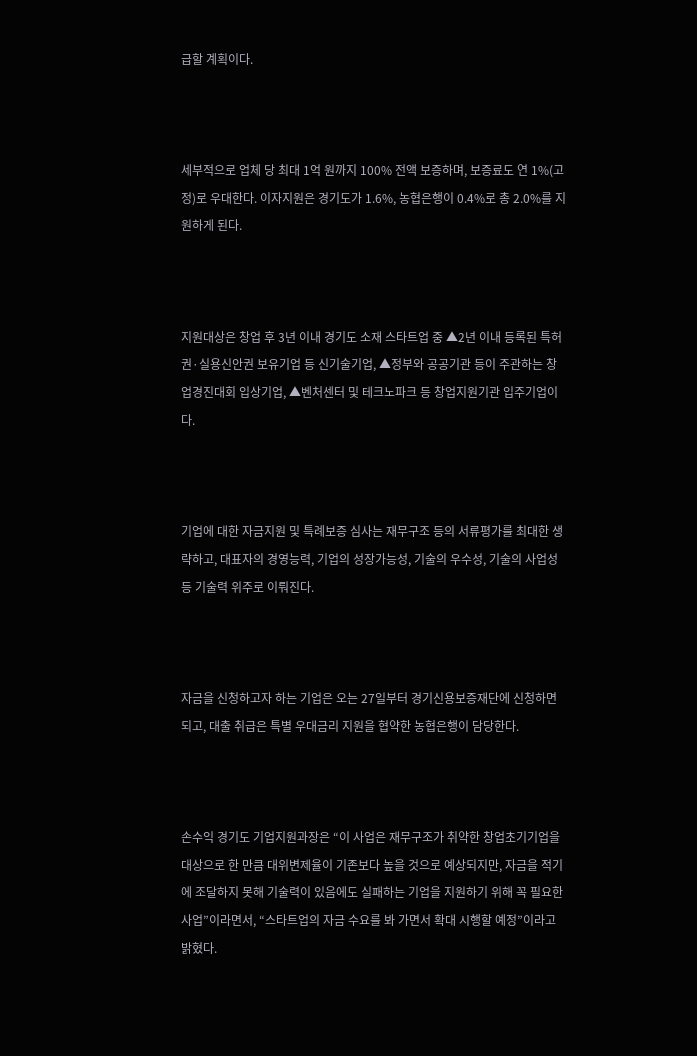급할 계획이다.



세부적으로 업체 당 최대 1억 원까지 100% 전액 보증하며, 보증료도 연 1%(고정)로 우대한다. 이자지원은 경기도가 1.6%, 농협은행이 0.4%로 총 2.0%를 지원하게 된다.



지원대상은 창업 후 3년 이내 경기도 소재 스타트업 중 ▲2년 이내 등록된 특허권·실용신안권 보유기업 등 신기술기업, ▲정부와 공공기관 등이 주관하는 창업경진대회 입상기업, ▲벤처센터 및 테크노파크 등 창업지원기관 입주기업이다.



기업에 대한 자금지원 및 특례보증 심사는 재무구조 등의 서류평가를 최대한 생략하고, 대표자의 경영능력, 기업의 성장가능성, 기술의 우수성, 기술의 사업성 등 기술력 위주로 이뤄진다.



자금을 신청하고자 하는 기업은 오는 27일부터 경기신용보증재단에 신청하면 되고, 대출 취급은 특별 우대금리 지원을 협약한 농협은행이 담당한다.



손수익 경기도 기업지원과장은 “이 사업은 재무구조가 취약한 창업초기기업을 대상으로 한 만큼 대위변제율이 기존보다 높을 것으로 예상되지만, 자금을 적기에 조달하지 못해 기술력이 있음에도 실패하는 기업을 지원하기 위해 꼭 필요한 사업”이라면서, “스타트업의 자금 수요를 봐 가면서 확대 시행할 예정”이라고 밝혔다.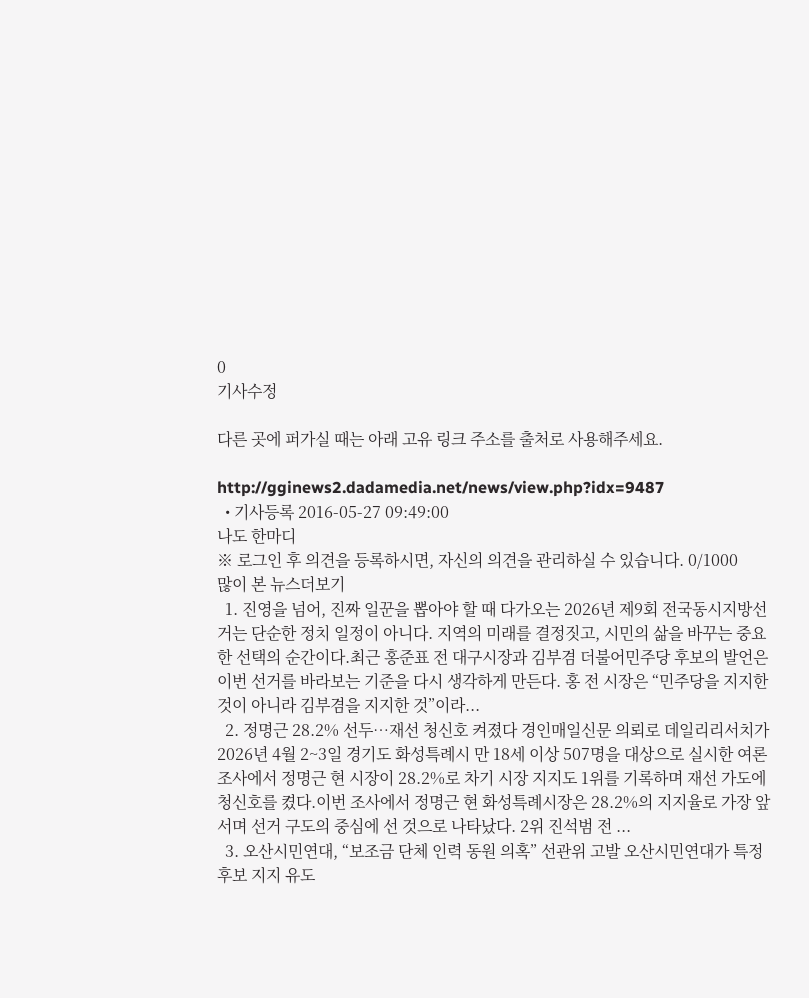0
기사수정

다른 곳에 퍼가실 때는 아래 고유 링크 주소를 출처로 사용해주세요.

http://gginews2.dadamedia.net/news/view.php?idx=9487
  • 기사등록 2016-05-27 09:49:00
나도 한마디
※ 로그인 후 의견을 등록하시면, 자신의 의견을 관리하실 수 있습니다. 0/1000
많이 본 뉴스더보기
  1. 진영을 넘어, 진짜 일꾼을 뽑아야 할 때 다가오는 2026년 제9회 전국동시지방선거는 단순한 정치 일정이 아니다. 지역의 미래를 결정짓고, 시민의 삶을 바꾸는 중요한 선택의 순간이다.최근 홍준표 전 대구시장과 김부겸 더불어민주당 후보의 발언은 이번 선거를 바라보는 기준을 다시 생각하게 만든다. 홍 전 시장은 “민주당을 지지한 것이 아니라 김부겸을 지지한 것”이라...
  2. 정명근 28.2% 선두…재선 청신호 켜졌다 경인매일신문 의뢰로 데일리리서치가 2026년 4월 2~3일 경기도 화성특례시 만 18세 이상 507명을 대상으로 실시한 여론조사에서 정명근 현 시장이 28.2%로 차기 시장 지지도 1위를 기록하며 재선 가도에 청신호를 켰다.이번 조사에서 정명근 현 화성특례시장은 28.2%의 지지율로 가장 앞서며 선거 구도의 중심에 선 것으로 나타났다. 2위 진석범 전 ...
  3. 오산시민연대, “보조금 단체 인력 동원 의혹” 선관위 고발 오산시민연대가 특정 후보 지지 유도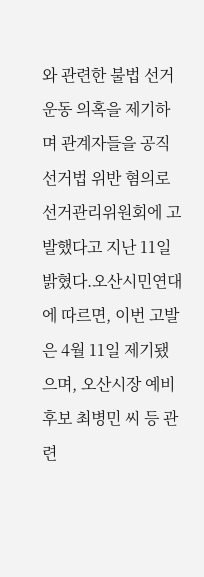와 관련한 불법 선거운동 의혹을 제기하며 관계자들을 공직선거법 위반 혐의로 선거관리위원회에 고발했다고 지난 11일 밝혔다.오산시민연대에 따르면, 이번 고발은 4월 11일 제기됐으며, 오산시장 예비후보 최병민 씨 등 관련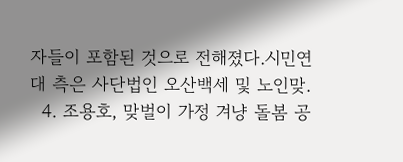자들이 포함된 것으로 전해졌다.시민연대 측은 사단법인 오산백세 및 노인맞.
  4. 조용호, 맞벌이 가정 겨냥 돌봄 공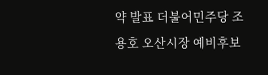약 발표 더불어민주당 조용호 오산시장 예비후보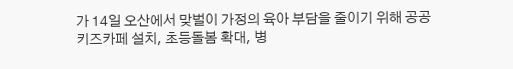가 14일 오산에서 맞벌이 가정의 육아 부담을 줄이기 위해 공공 키즈카페 설치, 초등돌봄 확대, 병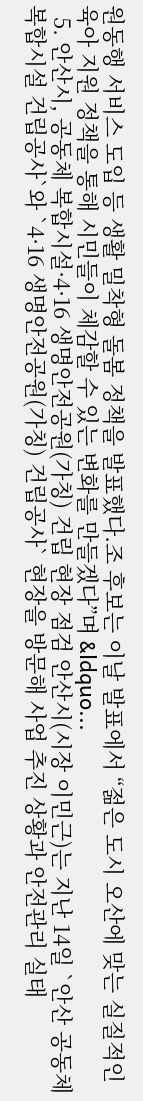원동행 서비스 도입 등 생활 밀착형 돌봄 정책을 발표했다.조 후보는 이날 발표에서 “젊은 도시 오산에 맞는 실질적인 육아 지원 정책을 통해 시민들이 체감할 수 있는 변화를 만들겠다”며 &ldquo...
  5. 안산시, 공동체 복합시설·4·16 생명안전공원(가칭) 건립 현장 점검 안산시(시장 이민근)는 지난 14일 `안산 공동체 복합시설 건립공사`와 `4·16 생명안전공원(가칭) 건립공사` 현장을 방문해 사업 추진 상황과 안전관리 실태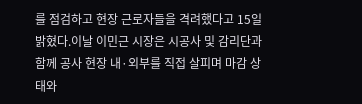를 점검하고 현장 근로자들을 격려했다고 15일 밝혔다.이날 이민근 시장은 시공사 및 감리단과 함께 공사 현장 내·외부를 직접 살피며 마감 상태와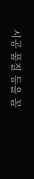시공 품질 등을 꼼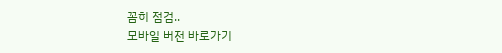꼼히 점검..
모바일 버전 바로가기